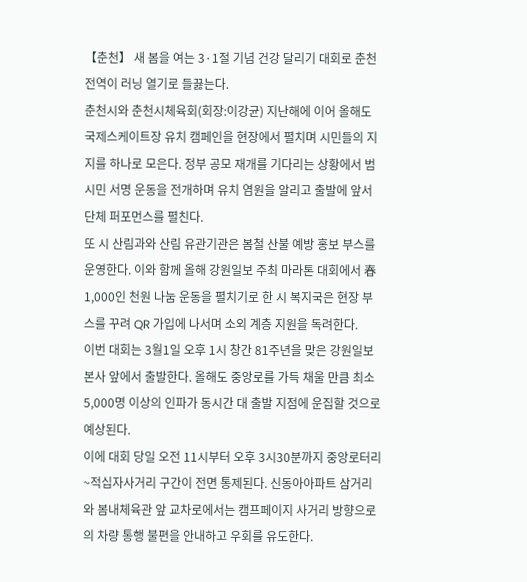【춘천】 새 봄을 여는 3·1절 기념 건강 달리기 대회로 춘천 전역이 러닝 열기로 들끓는다.
춘천시와 춘천시체육회(회장:이강균) 지난해에 이어 올해도 국제스케이트장 유치 캠페인을 현장에서 펼치며 시민들의 지지를 하나로 모은다. 정부 공모 재개를 기다리는 상황에서 범시민 서명 운동을 전개하며 유치 염원을 알리고 출발에 앞서 단체 퍼포먼스를 펼친다.
또 시 산림과와 산림 유관기관은 봄철 산불 예방 홍보 부스를 운영한다. 이와 함께 올해 강원일보 주최 마라톤 대회에서 春1,000인 천원 나눔 운동을 펼치기로 한 시 복지국은 현장 부스를 꾸려 QR 가입에 나서며 소외 계층 지원을 독려한다.
이번 대회는 3월1일 오후 1시 창간 81주년을 맞은 강원일보 본사 앞에서 출발한다. 올해도 중앙로를 가득 채울 만큼 최소 5,000명 이상의 인파가 동시간 대 출발 지점에 운집할 것으로 예상된다.
이에 대회 당일 오전 11시부터 오후 3시30분까지 중앙로터리~적십자사거리 구간이 전면 통제된다. 신동아아파트 삼거리와 봄내체육관 앞 교차로에서는 캠프페이지 사거리 방향으로의 차량 통행 불편을 안내하고 우회를 유도한다.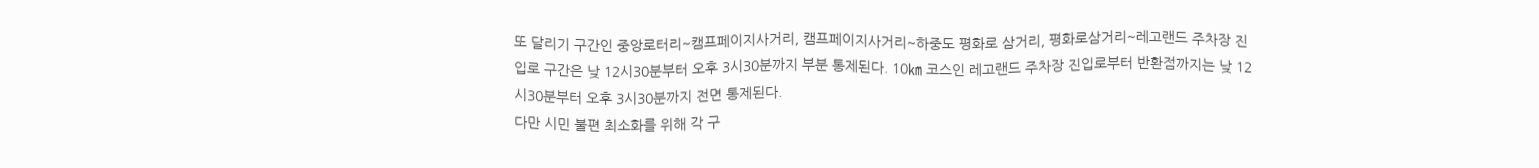또 달리기 구간인 중앙로터리~캠프페이지사거리, 캠프페이지사거리~하중도 평화로 삼거리, 평화로삼거리~레고랜드 주차장 진입로 구간은 낮 12시30분부터 오후 3시30분까지 부분 통제된다. 10㎞ 코스인 레고랜드 주차장 진입로부터 반환점까지는 낮 12시30분부터 오후 3시30분까지 전면 통제된다.
다만 시민 불편 최소화를 위해 각 구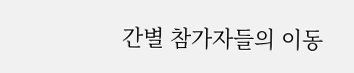간별 참가자들의 이동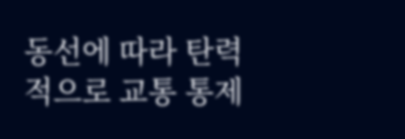동선에 따라 탄력적으로 교통 통제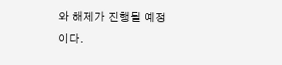와 해제가 진행될 예정이다.